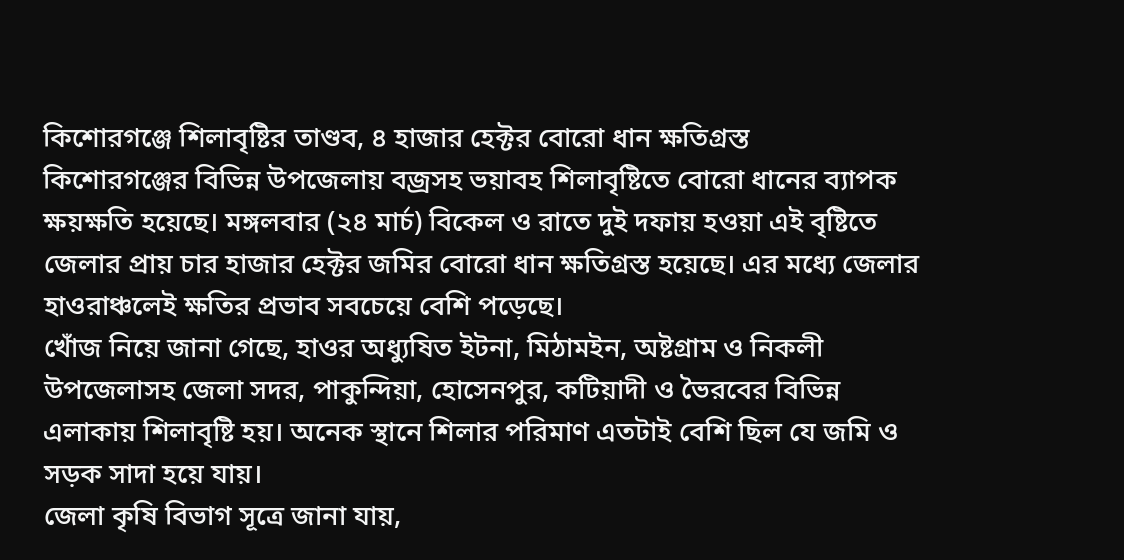কিশোরগঞ্জে শিলাবৃষ্টির তাণ্ডব, ৪ হাজার হেক্টর বোরো ধান ক্ষতিগ্রস্ত
কিশোরগঞ্জের বিভিন্ন উপজেলায় বজ্রসহ ভয়াবহ শিলাবৃষ্টিতে বোরো ধানের ব্যাপক ক্ষয়ক্ষতি হয়েছে। মঙ্গলবার (২৪ মার্চ) বিকেল ও রাতে দুই দফায় হওয়া এই বৃষ্টিতে জেলার প্রায় চার হাজার হেক্টর জমির বোরো ধান ক্ষতিগ্রস্ত হয়েছে। এর মধ্যে জেলার হাওরাঞ্চলেই ক্ষতির প্রভাব সবচেয়ে বেশি পড়েছে।
খোঁজ নিয়ে জানা গেছে, হাওর অধ্যুষিত ইটনা, মিঠামইন, অষ্টগ্রাম ও নিকলী উপজেলাসহ জেলা সদর, পাকুন্দিয়া, হোসেনপুর, কটিয়াদী ও ভৈরবের বিভিন্ন এলাকায় শিলাবৃষ্টি হয়। অনেক স্থানে শিলার পরিমাণ এতটাই বেশি ছিল যে জমি ও সড়ক সাদা হয়ে যায়।
জেলা কৃষি বিভাগ সূত্রে জানা যায়,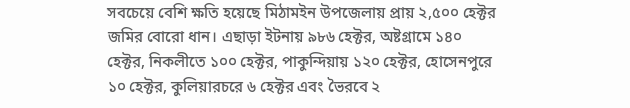সবচেয়ে বেশি ক্ষতি হয়েছে মিঠামইন উপজেলায় প্রায় ২,৫০০ হেক্টর জমির বোরো ধান। এছাড়া ইটনায় ৯৮৬ হেক্টর, অষ্টগ্রামে ১৪০ হেক্টর, নিকলীতে ১০০ হেক্টর, পাকুন্দিয়ায় ১২০ হেক্টর, হোসেনপুরে ১০ হেক্টর, কুলিয়ারচরে ৬ হেক্টর এবং ভৈরবে ২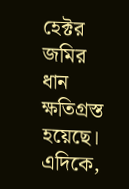হেক্টর জমির ধান ক্ষতিগ্রস্ত হয়েছে।
এদিকে,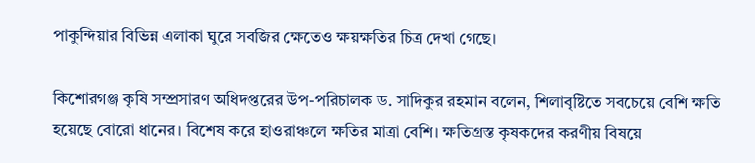পাকুন্দিয়ার বিভিন্ন এলাকা ঘুরে সবজির ক্ষেতেও ক্ষয়ক্ষতির চিত্র দেখা গেছে।

কিশোরগঞ্জ কৃষি সম্প্রসারণ অধিদপ্তরের উপ-পরিচালক ড. সাদিকুর রহমান বলেন, শিলাবৃষ্টিতে সবচেয়ে বেশি ক্ষতি হয়েছে বোরো ধানের। বিশেষ করে হাওরাঞ্চলে ক্ষতির মাত্রা বেশি। ক্ষতিগ্রস্ত কৃষকদের করণীয় বিষয়ে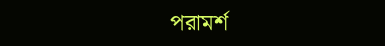পরামর্শ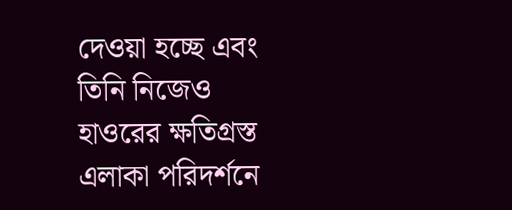দেওয়া হচ্ছে এবং তিনি নিজেও হাওরের ক্ষতিগ্রস্ত এলাকা পরিদর্শনে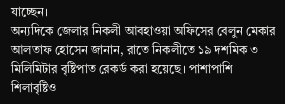যাচ্ছেন।
অন্যদিকে জেলার নিকলী আবহাওয়া অফিসের বেলুন মেকার আলতাফ হোসেন জানান, রাতে নিকলীতে ১৯ দশমিক ৩ মিলিমিটার বৃষ্টিপাত রেকর্ড করা হয়েছে। পাশাপাশি শিলাবৃষ্টিও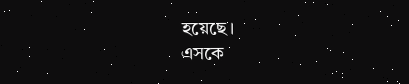হয়েছে।
এসকে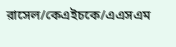রাসেল/কেএইচকে/এএসএম